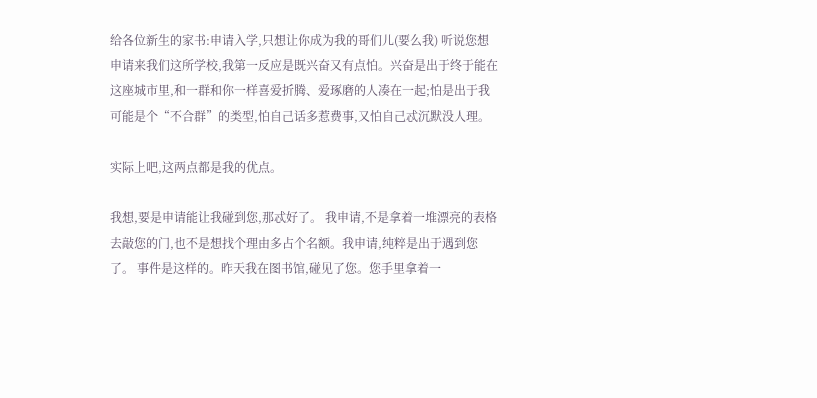给各位新生的家书:申请入学,只想让你成为我的哥们儿(要么我) 听说您想申请来我们这所学校,我第一反应是既兴奋又有点怕。兴奋是出于终于能在这座城市里,和一群和你一样喜爱折腾、爱琢磨的人凑在一起;怕是出于我可能是个“不合群”的类型,怕自己话多惹费事,又怕自己忒沉默没人理。

实际上吧,这两点都是我的优点。

我想,要是申请能让我碰到您,那忒好了。 我申请,不是拿着一堆漂亮的表格去敲您的门,也不是想找个理由多占个名额。我申请,纯粹是出于遇到您了。 事件是这样的。昨天我在图书馆,碰见了您。您手里拿着一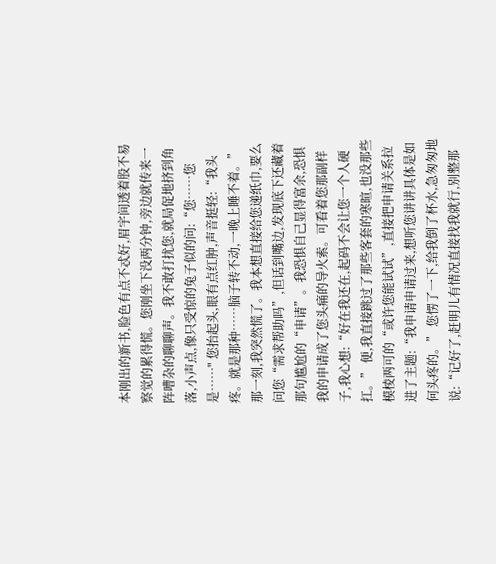本刚出的新书,脸色有点不忒好,眉宇间透着股不易察觉的累得慌。您刚坐下没两分钟,旁边就传来一阵嘈杂的聊聊声。我不敢打扰您,就局促地挤到角落,小声点,像只受惊的兔子似的问:“您……您是……" 您抬起头,眼有点红肿,声音挺轻:“我头疼。就是那种……脑子转不动,一晚上睡不着。” 那一刻,我突然慌了。我本想直接给您递纸巾,要么问您“需求帮助吗”,但话到嘴边,发现底下还藏着那句尴尬的“申请”。我恐惧自己显得富余,恐惧我的申请成了您头痛的导火索。可看着您那副样子,我心想:“好在我还在,起码不会让您一个人硬扛。” 便,我直接跳过了那些客套的寒暄,也没那些模棱两可的“或许您能试试”,直接把申请关系拉进了主题:“我申请申请过来,想听您讲讲具体是如何头疼的。” 您愣了一下,给我倒了杯水,急匆匆地说:“记好了,赶明儿有情况直接找我就行,别整那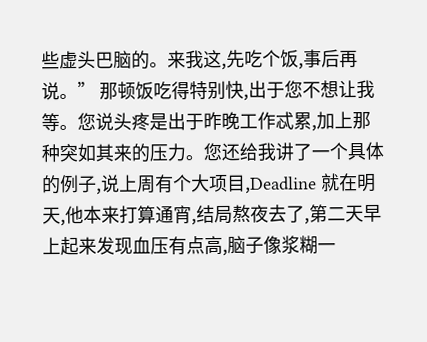些虚头巴脑的。来我这,先吃个饭,事后再说。” 那顿饭吃得特别快,出于您不想让我等。您说头疼是出于昨晚工作忒累,加上那种突如其来的压力。您还给我讲了一个具体的例子,说上周有个大项目,Deadline 就在明天,他本来打算通宵,结局熬夜去了,第二天早上起来发现血压有点高,脑子像浆糊一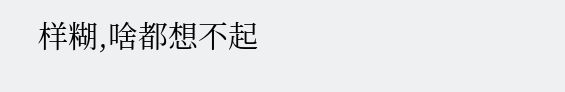样糊,啥都想不起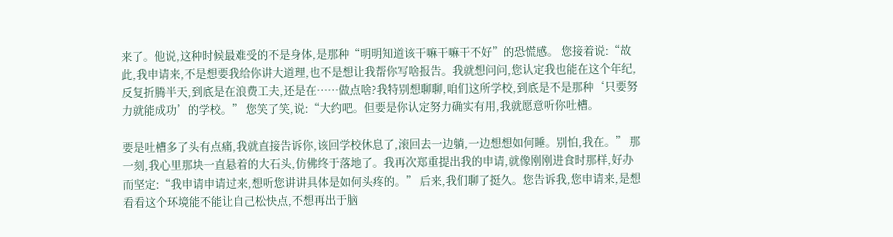来了。他说,这种时候最难受的不是身体,是那种“明明知道该干嘛干嘛干不好”的恐慌感。 您接着说:“故此,我申请来,不是想要我给你讲大道理,也不是想让我帮你写啥报告。我就想问问,您认定我也能在这个年纪,反复折腾半天,到底是在浪费工夫,还是在……做点啥?我特别想聊聊,咱们这所学校,到底是不是那种‘只要努力就能成功’的学校。” 您笑了笑,说:“大约吧。但要是你认定努力确实有用,我就愿意听你吐槽。

要是吐槽多了头有点痛,我就直接告诉你,该回学校休息了,滚回去一边躺,一边想想如何睡。别怕,我在。” 那一刻,我心里那块一直悬着的大石头,仿佛终于落地了。我再次郑重提出我的申请,就像刚刚进食时那样,好办而坚定:“我申请申请过来,想听您讲讲具体是如何头疼的。” 后来,我们聊了挺久。您告诉我,您申请来,是想看看这个环境能不能让自己松快点,不想再出于脑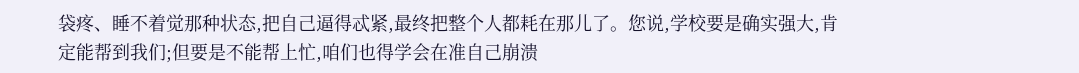袋疼、睡不着觉那种状态,把自己逼得忒紧,最终把整个人都耗在那儿了。您说,学校要是确实强大,肯定能帮到我们;但要是不能帮上忙,咱们也得学会在准自己崩溃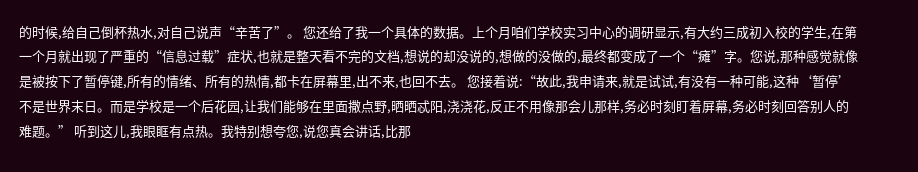的时候,给自己倒杯热水,对自己说声“辛苦了”。 您还给了我一个具体的数据。上个月咱们学校实习中心的调研显示,有大约三成初入校的学生,在第一个月就出现了严重的“信息过载”症状,也就是整天看不完的文档,想说的却没说的,想做的没做的,最终都变成了一个“瘫”字。您说,那种感觉就像是被按下了暂停键,所有的情绪、所有的热情,都卡在屏幕里,出不来,也回不去。 您接着说:“故此,我申请来,就是试试,有没有一种可能,这种‘暂停’不是世界末日。而是学校是一个后花园,让我们能够在里面撒点野,晒晒忒阳,浇浇花,反正不用像那会儿那样,务必时刻盯着屏幕,务必时刻回答别人的难题。” 听到这儿,我眼眶有点热。我特别想夸您,说您真会讲话,比那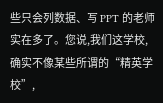些只会列数据、写 PPT 的老师实在多了。您说,我们这学校,确实不像某些所谓的“精英学校”,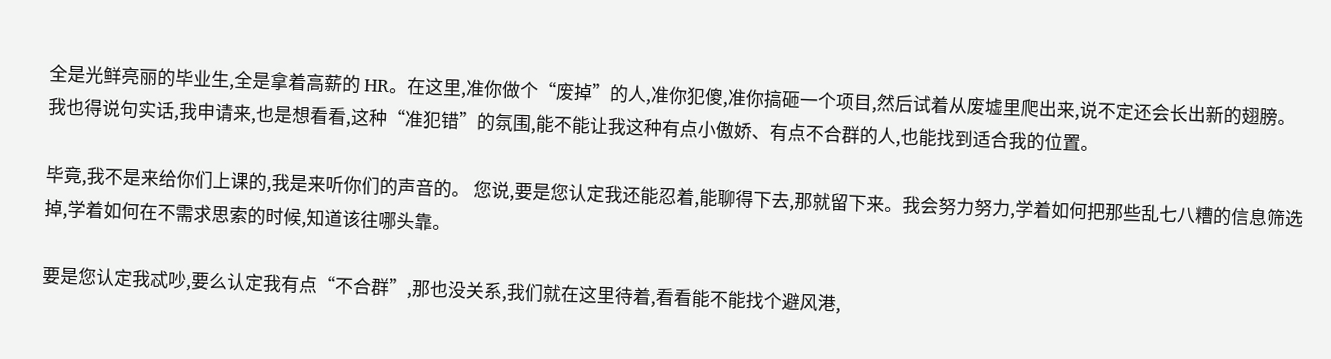全是光鲜亮丽的毕业生,全是拿着高薪的 HR。在这里,准你做个“废掉”的人,准你犯傻,准你搞砸一个项目,然后试着从废墟里爬出来,说不定还会长出新的翅膀。 我也得说句实话,我申请来,也是想看看,这种“准犯错”的氛围,能不能让我这种有点小傲娇、有点不合群的人,也能找到适合我的位置。

毕竟,我不是来给你们上课的,我是来听你们的声音的。 您说,要是您认定我还能忍着,能聊得下去,那就留下来。我会努力努力,学着如何把那些乱七八糟的信息筛选掉,学着如何在不需求思索的时候,知道该往哪头靠。

要是您认定我忒吵,要么认定我有点“不合群”,那也没关系,我们就在这里待着,看看能不能找个避风港,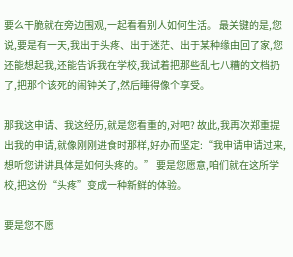要么干脆就在旁边围观,一起看看别人如何生活。 最关键的是,您说,要是有一天,我出于头疼、出于迷茫、出于某种缘由回了家,您还能想起我,还能告诉我在学校,我试着把那些乱七八糟的文档扔了,把那个该死的闹钟关了,然后睡得像个享受。

那我这申请、我这经历,就是您看重的,对吧? 故此,我再次郑重提出我的申请,就像刚刚进食时那样,好办而坚定:“我申请申请过来,想听您讲讲具体是如何头疼的。” 要是您愿意,咱们就在这所学校,把这份“头疼”变成一种新鲜的体验。

要是您不愿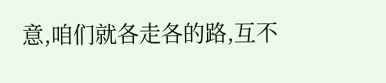意,咱们就各走各的路,互不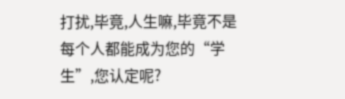打扰,毕竟,人生嘛,毕竟不是每个人都能成为您的“学生”,您认定呢?